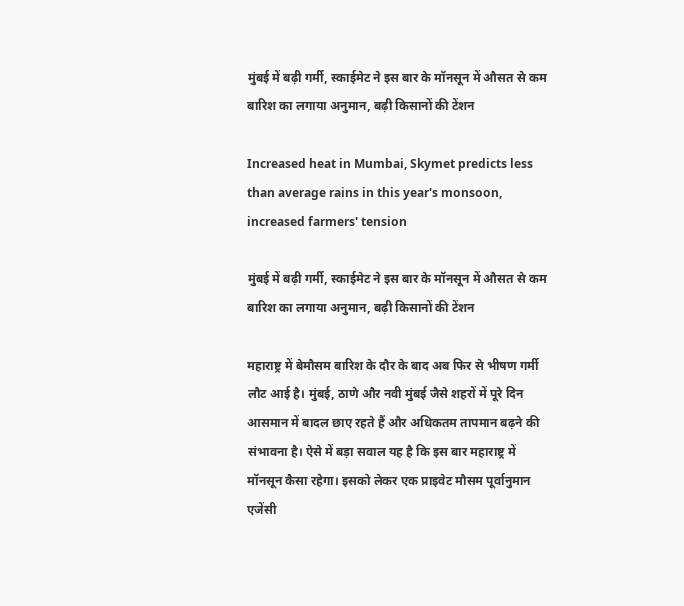मुंबई में बढ़ी गर्मी, स्काईमेट ने इस बार के मॉनसून में औसत से कम बारिश का लगाया अनुमान, बढ़ी किसानों की टेंशन

Increased heat in Mumbai, Skymet predicts less than average rains in this year's monsoon, increased farmers' tension

मुंबई में बढ़ी गर्मी, स्काईमेट ने इस बार के मॉनसून में औसत से कम बारिश का लगाया अनुमान, बढ़ी किसानों की टेंशन

महाराष्ट्र में बेमौसम बारिश के दौर के बाद अब फिर से भीषण गर्मी लौट आई है। मुंबई, ठाणे और नवी मुंबई जैसे शहरों में पूरे दिन आसमान में बादल छाए रहते हैं और अधिकतम तापमान बढ़ने की संभावना है। ऐसे में बड़ा सवाल यह है कि इस बार महाराष्ट्र में मॉनसून कैसा रहेगा। इसको लेकर एक प्राइवेट मौसम पूर्वानुमान एजेंसी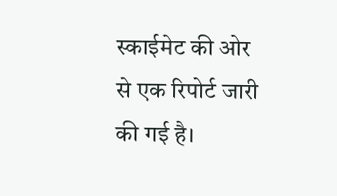स्काईमेट की ओर से एक रिपोर्ट जारी की गई है।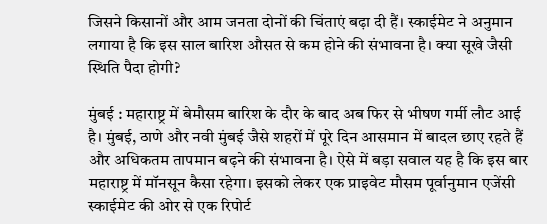जिसने किसानों और आम जनता दोनों की चिंताएं बढ़ा दी हैं। स्काईमेट ने अनुमान लगाया है कि इस साल बारिश औसत से कम होने की संभावना है। क्या सूखे जैसी स्थिति पैदा होगी?

मुंबई : महाराष्ट्र में बेमौसम बारिश के दौर के बाद अब फिर से भीषण गर्मी लौट आई है। मुंबई, ठाणे और नवी मुंबई जैसे शहरों में पूरे दिन आसमान में बादल छाए रहते हैं और अधिकतम तापमान बढ़ने की संभावना है। ऐसे में बड़ा सवाल यह है कि इस बार महाराष्ट्र में मॉनसून कैसा रहेगा। इसको लेकर एक प्राइवेट मौसम पूर्वानुमान एजेंसी स्काईमेट की ओर से एक रिपोर्ट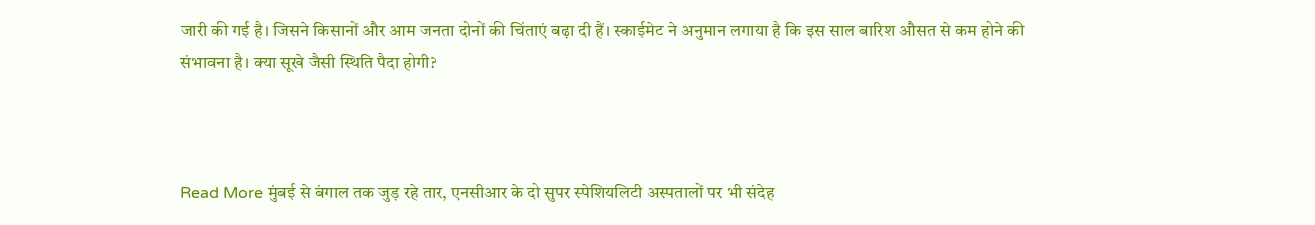जारी की गई है। जिसने किसानों और आम जनता दोनों की चिंताएं बढ़ा दी हैं। स्काईमेट ने अनुमान लगाया है कि इस साल बारिश औसत से कम होने की संभावना है। क्या सूखे जैसी स्थिति पैदा होगी?



Read More मुंबई से बंगाल तक जुड़ रहे तार, एनसीआर के दो सुपर स्‍पेशियलिटी अस्पतालों पर भी संदेह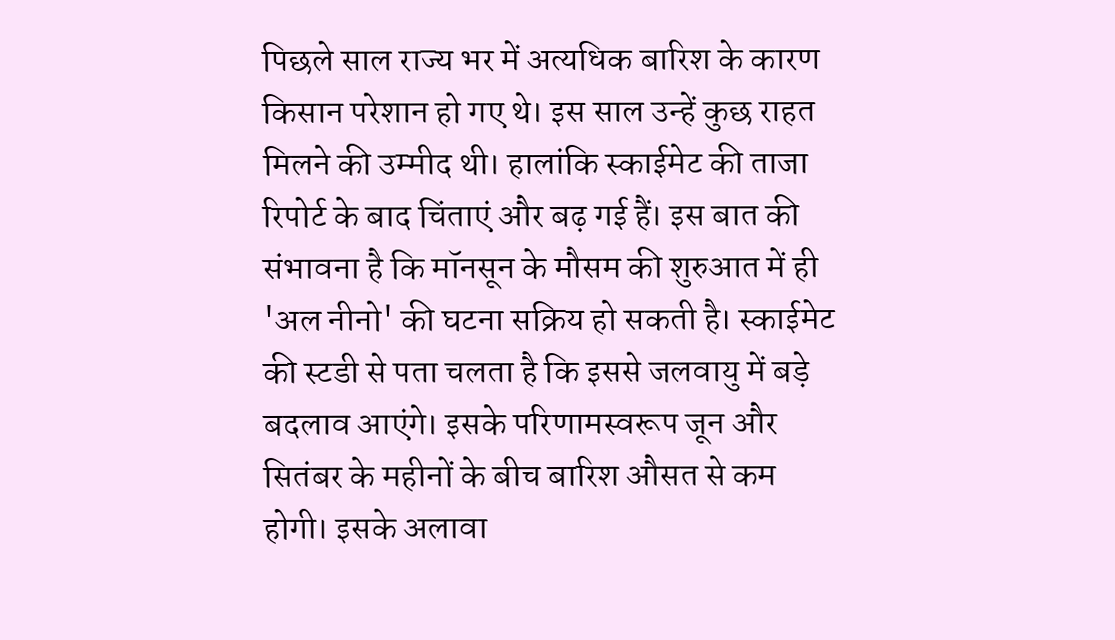पिछले साल राज्य भर में अत्यधिक बारिश के कारण किसान परेशान हो गए थे। इस साल उन्हें कुछ राहत मिलने की उम्मीद थी। हालांकि स्काईमेट की ताजा रिपोर्ट के बाद चिंताएं और बढ़ गई हैं। इस बात की संभावना है कि मॉनसून के मौसम की शुरुआत में ही 'अल नीनो' की घटना सक्रिय हो सकती है। स्काईमेट की स्टडी से पता चलता है कि इससे जलवायु में बड़े बदलाव आएंगे। इसके परिणामस्वरूप जून और सितंबर के महीनों के बीच बारिश औसत से कम होगी। इसके अलावा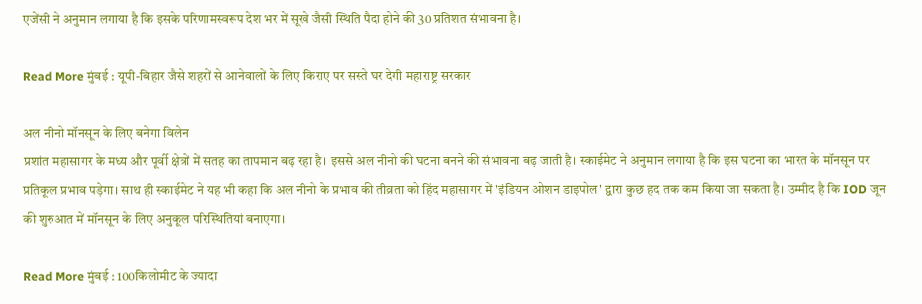एजेंसी ने अनुमान लगाया है कि इसके परिणामस्वरूप देश भर में सूखे जैसी स्थिति पैदा होने की 30 प्रतिशत संभावना है।

Read More मुंबई : यूपी-बिहार जैसे शहरों से आनेवालों के लिए किराए पर सस्ते घर देगी महाराष्ट्र सरकार

अल नीनो मॉनसून के लिए बनेगा विलेन
प्रशांत महासागर के मध्य और पूर्वी क्षेत्रों में सतह का तापमान बढ़ रहा है। इससे अल नीनो की घटना बनने की संभावना बढ़ जाती है। स्काईमेट ने अनुमान लगाया है कि इस घटना का भारत के मॉनसून पर प्रतिकूल प्रभाव पड़ेगा। साथ ही स्काईमेट ने यह भी कहा कि अल नीनो के प्रभाव की तीव्रता को हिंद महासागर में 'इंडियन ओशन डाइपोल' द्वारा कुछ हद तक कम किया जा सकता है। उम्मीद है कि IOD जून की शुरुआत में मॉनसून के लिए अनुकूल परिस्थितियां बनाएगा।

Read More मुंबई : 100किलोमीट के ज्यादा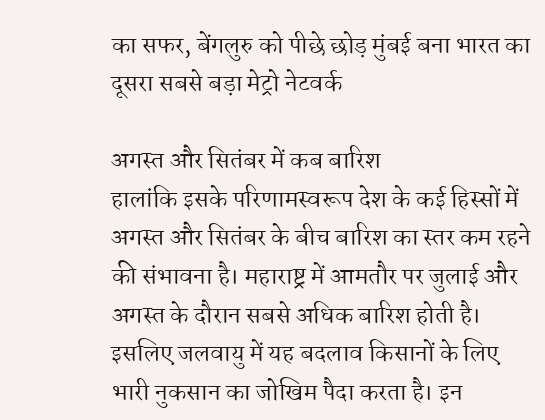का सफर, बेंगलुरु को पीछे छोड़ मुंबई बना भारत का दूसरा सबसे बड़ा मेट्रो नेटवर्क

अगस्त और सितंबर में कब बारिश
हालांकि इसके परिणामस्वरूप देश के कई हिस्सों में अगस्त और सितंबर के बीच बारिश का स्तर कम रहने की संभावना है। महाराष्ट्र में आमतौर पर जुलाई और अगस्त के दौरान सबसे अधिक बारिश होती है। इसलिए जलवायु में यह बदलाव किसानों के लिए भारी नुकसान का जोखिम पैदा करता है। इन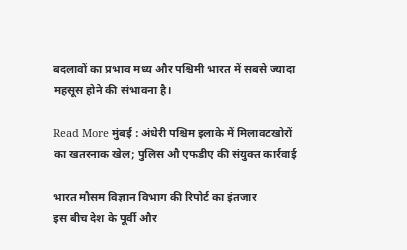बदलावों का प्रभाव मध्य और पश्चिमी भारत में सबसे ज्यादा महसूस होने की संभावना है।

Read More मुंबई : अंधेरी पश्चिम इलाके में मिलावटखोरों का खतरनाक खेल; पुलिस औ एफडीए की संयुक्त कार्रवाई

भारत मौसम विज्ञान विभाग की रिपोर्ट का इंतजार
इस बीच देश के पूर्वी और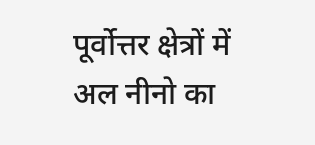पूर्वोत्तर क्षेत्रों में अल नीनो का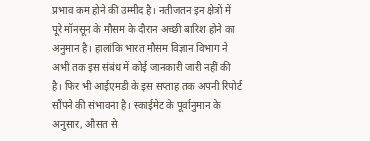प्रभाव कम होने की उम्मीद है। नतीजतन इन क्षेत्रों में पूरे मॉनसून के मौसम के दौरान अच्छी बारिश होने का अनुमान है। हालांकि भारत मौसम विज्ञान विभाग ने अभी तक इस संबंध में कोई जानकारी जारी नहीं की है। फिर भी आईएमडी के इस सप्ताह तक अपनी रिपोर्ट सौंपने की संभावना है। स्काईमेट के पूर्वानुमान के अनुसार, औसत से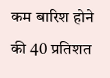कम बारिश होने की 40 प्रतिशत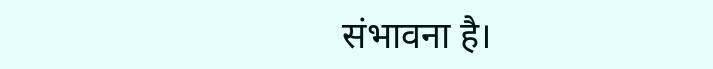संभावना है।